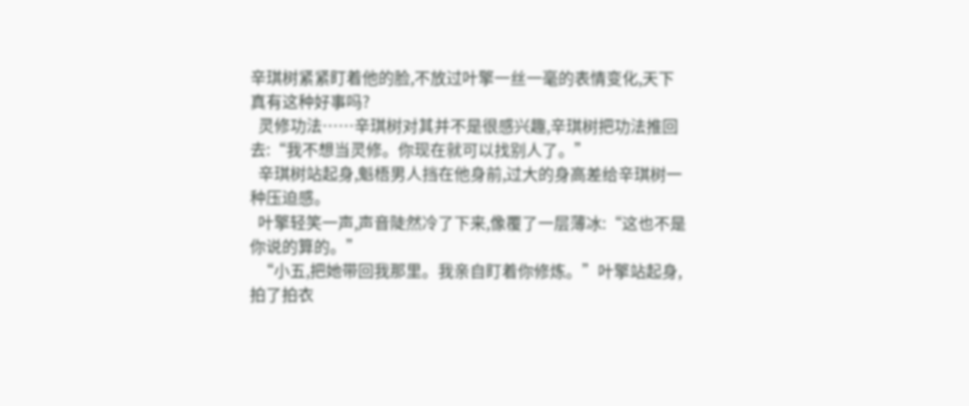辛琪树紧紧盯着他的脸,不放过叶擎一丝一毫的表情变化,天下真有这种好事吗?
  灵修功法……辛琪树对其并不是很感兴趣,辛琪树把功法推回去:“我不想当灵修。你现在就可以找别人了。”
  辛琪树站起身,魁梧男人挡在他身前,过大的身高差给辛琪树一种压迫感。
  叶擎轻笑一声,声音陡然冷了下来,像覆了一层薄冰:“这也不是你说的算的。”
  “小五,把她带回我那里。我亲自盯着你修炼。”叶擎站起身,拍了拍衣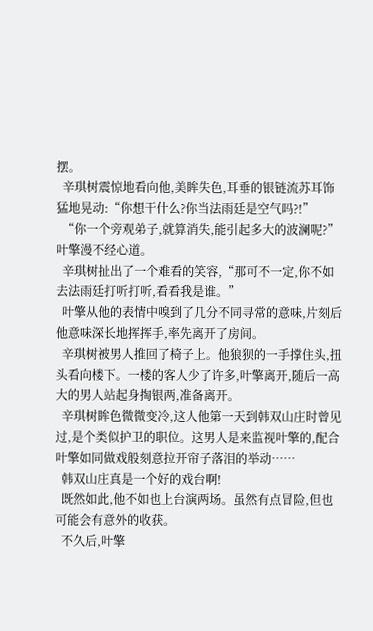摆。
  辛琪树震惊地看向他,美眸失色,耳垂的银链流苏耳饰猛地晃动:“你想干什么?你当法雨廷是空气吗?!”
  “你一个旁观弟子,就算消失,能引起多大的波澜呢?”叶擎漫不经心道。
  辛琪树扯出了一个难看的笑容,“那可不一定,你不如去法雨廷打听打听,看看我是谁。”
  叶擎从他的表情中嗅到了几分不同寻常的意味,片刻后他意味深长地挥挥手,率先离开了房间。
  辛琪树被男人推回了椅子上。他狼狈的一手撑住头,扭头看向楼下。一楼的客人少了许多,叶擎离开,随后一高大的男人站起身掏银两,准备离开。
  辛琪树眸色微微变冷,这人他第一天到韩双山庄时曾见过,是个类似护卫的职位。这男人是来监视叶擎的,配合叶擎如同做戏般刻意拉开帘子落泪的举动……
  韩双山庄真是一个好的戏台啊!
  既然如此,他不如也上台演两场。虽然有点冒险,但也可能会有意外的收获。
  不久后,叶擎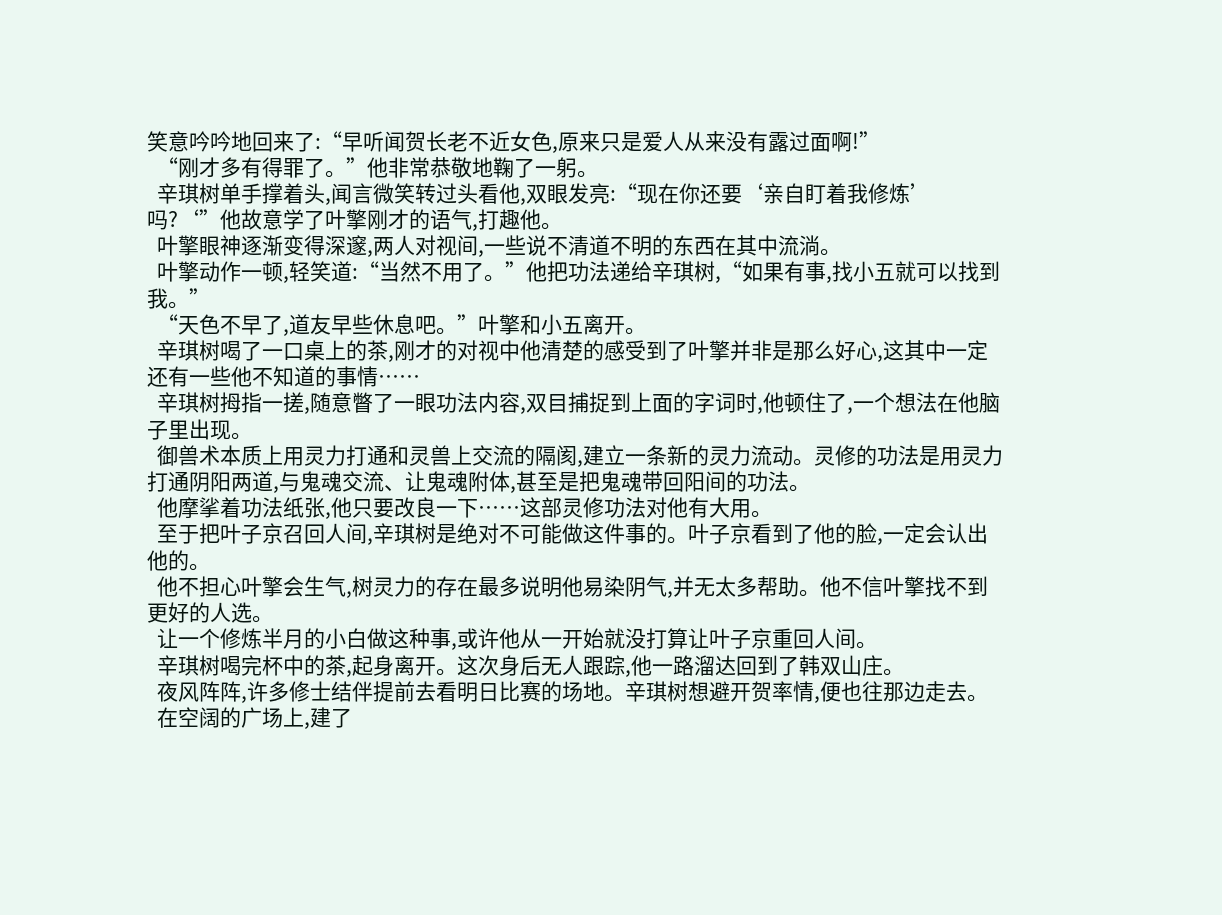笑意吟吟地回来了:“早听闻贺长老不近女色,原来只是爱人从来没有露过面啊!”
  “刚才多有得罪了。”他非常恭敬地鞠了一躬。
  辛琪树单手撑着头,闻言微笑转过头看他,双眼发亮:“现在你还要‘亲自盯着我修炼’吗?‘”他故意学了叶擎刚才的语气,打趣他。
  叶擎眼神逐渐变得深邃,两人对视间,一些说不清道不明的东西在其中流淌。
  叶擎动作一顿,轻笑道:“当然不用了。”他把功法递给辛琪树,“如果有事,找小五就可以找到我。”
  “天色不早了,道友早些休息吧。”叶擎和小五离开。
  辛琪树喝了一口桌上的茶,刚才的对视中他清楚的感受到了叶擎并非是那么好心,这其中一定还有一些他不知道的事情……
  辛琪树拇指一搓,随意瞥了一眼功法内容,双目捕捉到上面的字词时,他顿住了,一个想法在他脑子里出现。
  御兽术本质上用灵力打通和灵兽上交流的隔阂,建立一条新的灵力流动。灵修的功法是用灵力打通阴阳两道,与鬼魂交流、让鬼魂附体,甚至是把鬼魂带回阳间的功法。
  他摩挲着功法纸张,他只要改良一下……这部灵修功法对他有大用。
  至于把叶子京召回人间,辛琪树是绝对不可能做这件事的。叶子京看到了他的脸,一定会认出他的。
  他不担心叶擎会生气,树灵力的存在最多说明他易染阴气,并无太多帮助。他不信叶擎找不到更好的人选。
  让一个修炼半月的小白做这种事,或许他从一开始就没打算让叶子京重回人间。
  辛琪树喝完杯中的茶,起身离开。这次身后无人跟踪,他一路溜达回到了韩双山庄。
  夜风阵阵,许多修士结伴提前去看明日比赛的场地。辛琪树想避开贺率情,便也往那边走去。
  在空阔的广场上,建了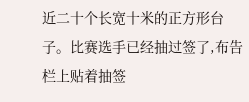近二十个长宽十米的正方形台子。比赛选手已经抽过签了,布告栏上贴着抽签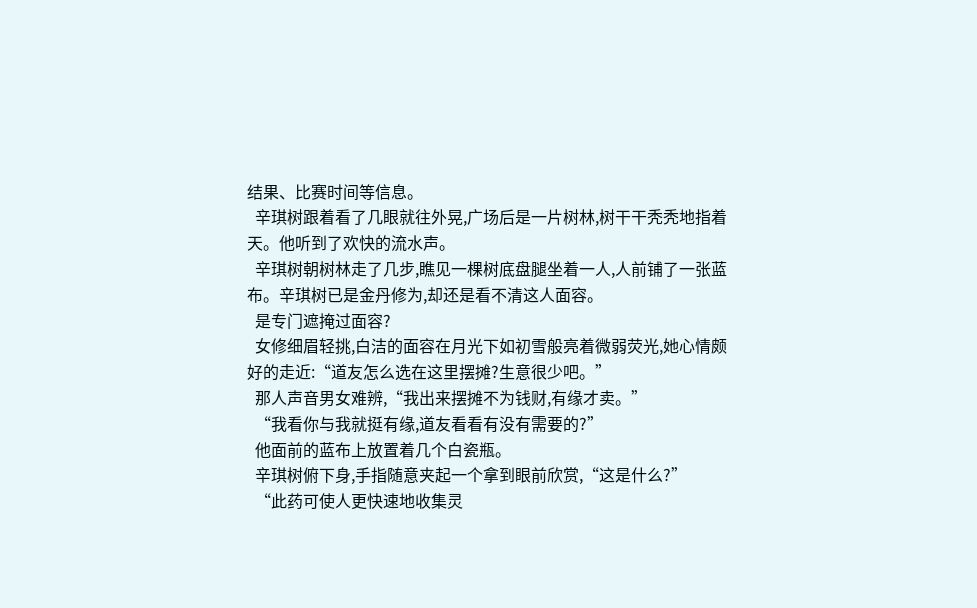结果、比赛时间等信息。
  辛琪树跟着看了几眼就往外晃,广场后是一片树林,树干干秃秃地指着天。他听到了欢快的流水声。
  辛琪树朝树林走了几步,瞧见一棵树底盘腿坐着一人,人前铺了一张蓝布。辛琪树已是金丹修为,却还是看不清这人面容。
  是专门遮掩过面容?
  女修细眉轻挑,白洁的面容在月光下如初雪般亮着微弱荧光,她心情颇好的走近:“道友怎么选在这里摆摊?生意很少吧。”
  那人声音男女难辨,“我出来摆摊不为钱财,有缘才卖。”
  “我看你与我就挺有缘,道友看看有没有需要的?”
  他面前的蓝布上放置着几个白瓷瓶。
  辛琪树俯下身,手指随意夹起一个拿到眼前欣赏,“这是什么?”
  “此药可使人更快速地收集灵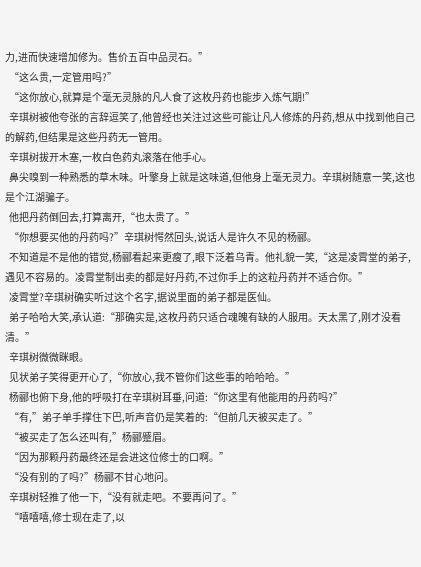力,进而快速增加修为。售价五百中品灵石。”
  “这么贵,一定管用吗?”
  “这你放心,就算是个毫无灵脉的凡人食了这枚丹药也能步入炼气期!”
  辛琪树被他夸张的言辞逗笑了,他曾经也关注过这些可能让凡人修炼的丹药,想从中找到他自己的解药,但结果是这些丹药无一管用。
  辛琪树拔开木塞,一枚白色药丸滚落在他手心。
  鼻尖嗅到一种熟悉的草木味。叶擎身上就是这味道,但他身上毫无灵力。辛琪树随意一笑,这也是个江湖骗子。
  他把丹药倒回去,打算离开,“也太贵了。”
  “你想要买他的丹药吗?”辛琪树愕然回头,说话人是许久不见的杨郦。
  不知道是不是他的错觉,杨郦看起来更瘦了,眼下泛着乌青。他礼貌一笑,“这是凌霄堂的弟子,遇见不容易的。凌霄堂制出卖的都是好丹药,不过你手上的这粒丹药并不适合你。”
  凌霄堂?辛琪树确实听过这个名字,据说里面的弟子都是医仙。
  弟子哈哈大笑,承认道:“那确实是,这枚丹药只适合魂魄有缺的人服用。天太黑了,刚才没看清。”
  辛琪树微微眯眼。
  见状弟子笑得更开心了,“你放心,我不管你们这些事的哈哈哈。”
  杨郦也俯下身,他的呼吸打在辛琪树耳垂,问道:“你这里有他能用的丹药吗?”
  “有,”弟子单手撑住下巴,听声音仍是笑着的:“但前几天被买走了。”
  “被买走了怎么还叫有,”杨郦蹙眉。
  “因为那颗丹药最终还是会进这位修士的口啊。”
  “没有别的了吗?”杨郦不甘心地问。
  辛琪树轻推了他一下,“没有就走吧。不要再问了。”
  “嘻嘻嘻,修士现在走了,以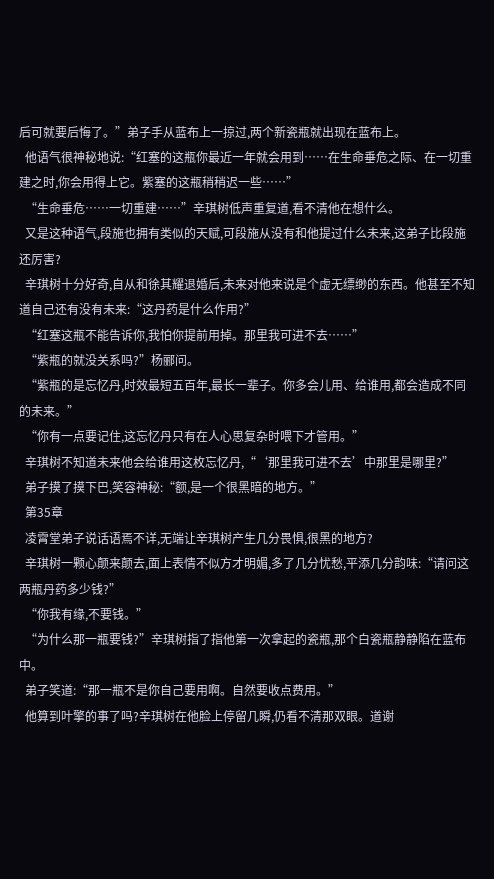后可就要后悔了。”弟子手从蓝布上一掠过,两个新瓷瓶就出现在蓝布上。
  他语气很神秘地说:“红塞的这瓶你最近一年就会用到……在生命垂危之际、在一切重建之时,你会用得上它。紫塞的这瓶稍稍迟一些……”
  “生命垂危……一切重建……”辛琪树低声重复道,看不清他在想什么。
  又是这种语气,段施也拥有类似的天赋,可段施从没有和他提过什么未来,这弟子比段施还厉害?
  辛琪树十分好奇,自从和徐其耀退婚后,未来对他来说是个虚无缥缈的东西。他甚至不知道自己还有没有未来:“这丹药是什么作用?”
  “红塞这瓶不能告诉你,我怕你提前用掉。那里我可进不去……”
  “紫瓶的就没关系吗?”杨郦问。
  “紫瓶的是忘忆丹,时效最短五百年,最长一辈子。你多会儿用、给谁用,都会造成不同的未来。”
  “你有一点要记住,这忘忆丹只有在人心思复杂时喂下才管用。”
  辛琪树不知道未来他会给谁用这枚忘忆丹,“‘那里我可进不去’中那里是哪里?”
  弟子摸了摸下巴,笑容神秘:“额,是一个很黑暗的地方。”
  第35章
  凌霄堂弟子说话语焉不详,无端让辛琪树产生几分畏惧,很黑的地方?
  辛琪树一颗心颠来颠去,面上表情不似方才明媚,多了几分忧愁,平添几分韵味:“请问这两瓶丹药多少钱?”
  “你我有缘,不要钱。”
  “为什么那一瓶要钱?”辛琪树指了指他第一次拿起的瓷瓶,那个白瓷瓶静静陷在蓝布中。
  弟子笑道:“那一瓶不是你自己要用啊。自然要收点费用。”
  他算到叶擎的事了吗?辛琪树在他脸上停留几瞬,仍看不清那双眼。道谢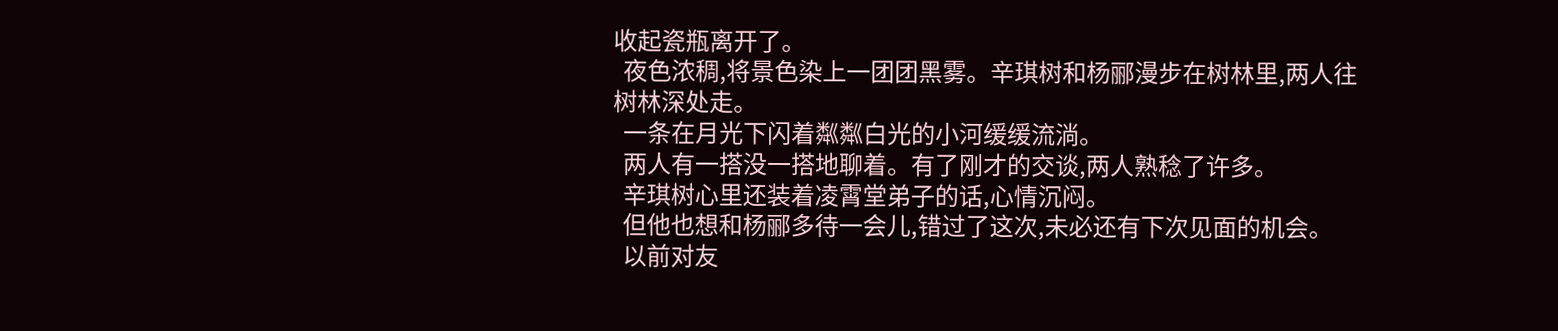收起瓷瓶离开了。
  夜色浓稠,将景色染上一团团黑雾。辛琪树和杨郦漫步在树林里,两人往树林深处走。
  一条在月光下闪着粼粼白光的小河缓缓流淌。
  两人有一搭没一搭地聊着。有了刚才的交谈,两人熟稔了许多。
  辛琪树心里还装着凌霄堂弟子的话,心情沉闷。
  但他也想和杨郦多待一会儿,错过了这次,未必还有下次见面的机会。
  以前对友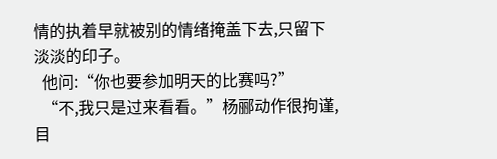情的执着早就被别的情绪掩盖下去,只留下淡淡的印子。
  他问:“你也要参加明天的比赛吗?”
  “不,我只是过来看看。”杨郦动作很拘谨,目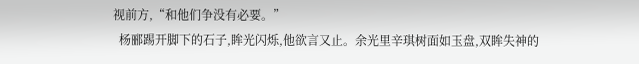视前方,“和他们争没有必要。”
  杨郦踢开脚下的石子,眸光闪烁,他欲言又止。余光里辛琪树面如玉盘,双眸失神的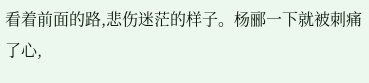看着前面的路,悲伤迷茫的样子。杨郦一下就被刺痛了心,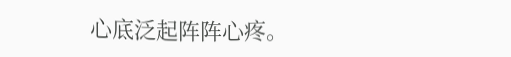心底泛起阵阵心疼。